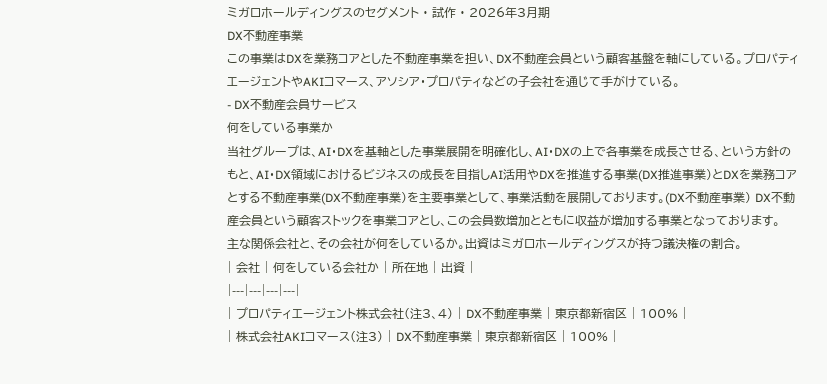ミガロホールディングスのセグメント · 試作 · 2026年3月期
DX不動産事業
この事業はDXを業務コアとした不動産事業を担い、DX不動産会員という顧客基盤を軸にしている。プロパティエージェントやAKIコマース、アソシア・プロパティなどの子会社を通じて手がけている。
- DX不動産会員サービス
何をしている事業か
当社グループは、AI・DXを基軸とした事業展開を明確化し、AI・DXの上で各事業を成長させる、という方針のもと、AI・DX領域におけるビジネスの成長を目指しAI活用やDXを推進する事業(DX推進事業)とDXを業務コアとする不動産事業(DX不動産事業)を主要事業として、事業活動を展開しております。(DX不動産事業) DX不動産会員という顧客ストックを事業コアとし、この会員数増加とともに収益が増加する事業となっております。
主な関係会社と、その会社が何をしているか。出資はミガロホールディングスが持つ議決権の割合。
| 会社 | 何をしている会社か | 所在地 | 出資 |
|---|---|---|---|
| プロパティエージェント株式会社(注3、4) | DX不動産事業 | 東京都新宿区 | 100% |
| 株式会社AKIコマース(注3) | DX不動産事業 | 東京都新宿区 | 100% |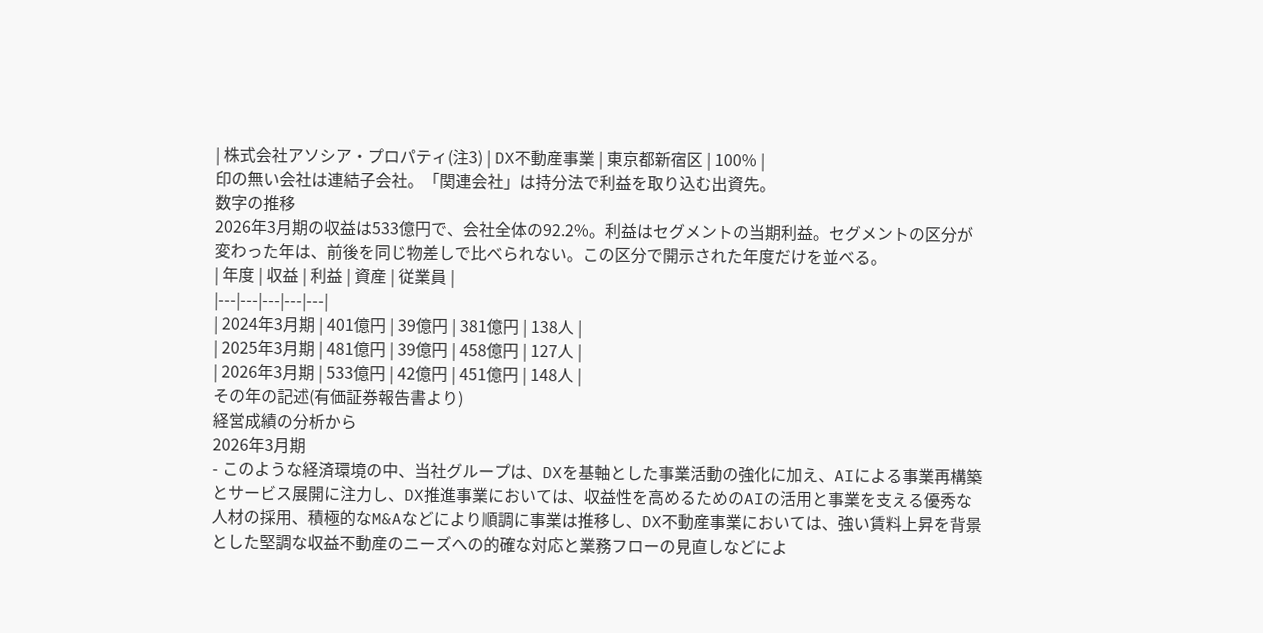| 株式会社アソシア・プロパティ(注3) | DX不動産事業 | 東京都新宿区 | 100% |
印の無い会社は連結子会社。「関連会社」は持分法で利益を取り込む出資先。
数字の推移
2026年3月期の収益は533億円で、会社全体の92.2%。利益はセグメントの当期利益。セグメントの区分が変わった年は、前後を同じ物差しで比べられない。この区分で開示された年度だけを並べる。
| 年度 | 収益 | 利益 | 資産 | 従業員 |
|---|---|---|---|---|
| 2024年3月期 | 401億円 | 39億円 | 381億円 | 138人 |
| 2025年3月期 | 481億円 | 39億円 | 458億円 | 127人 |
| 2026年3月期 | 533億円 | 42億円 | 451億円 | 148人 |
その年の記述(有価証券報告書より)
経営成績の分析から
2026年3月期
- このような経済環境の中、当社グループは、DXを基軸とした事業活動の強化に加え、AIによる事業再構築とサービス展開に注力し、DX推進事業においては、収益性を高めるためのAIの活用と事業を支える優秀な人材の採用、積極的なM&Aなどにより順調に事業は推移し、DX不動産事業においては、強い賃料上昇を背景とした堅調な収益不動産のニーズへの的確な対応と業務フローの見直しなどによ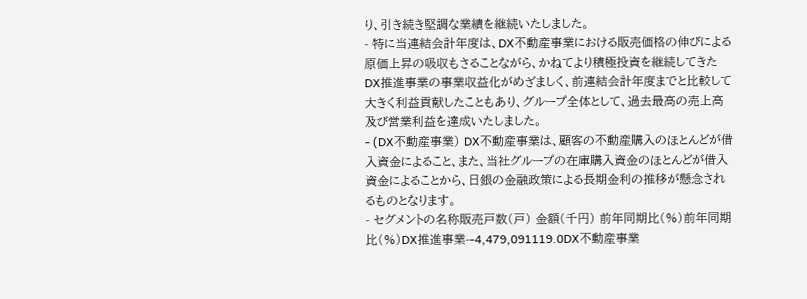り、引き続き堅調な業績を継続いたしました。
- 特に当連結会計年度は、DX不動産事業における販売価格の伸びによる原価上昇の吸収もさることながら、かねてより積極投資を継続してきたDX推進事業の事業収益化がめざましく、前連結会計年度までと比較して大きく利益貢献したこともあり、グループ全体として、過去最高の売上高及び営業利益を達成いたしました。
- (DX不動産事業) DX不動産事業は、顧客の不動産購入のほとんどが借入資金によること、また、当社グループの在庫購入資金のほとんどが借入資金によることから、日銀の金融政策による長期金利の推移が懸念されるものとなります。
- セグメントの名称販売戸数(戸) 金額(千円) 前年同期比(%)前年同期比(%)DX推進事業--4,479,091119.0DX不動産事業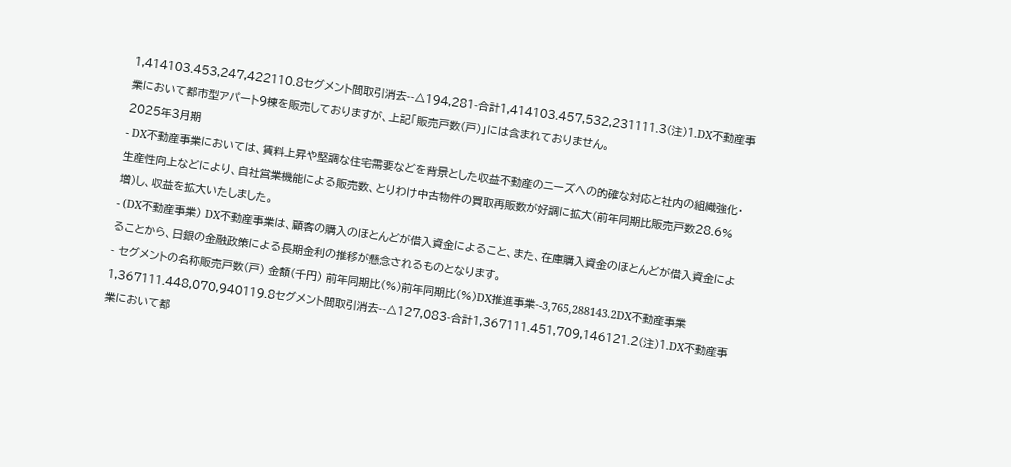1,414103.453,247,422110.8セグメント間取引消去--△194,281-合計1,414103.457,532,231111.3(注)1.DX不動産事業において都市型アパート9棟を販売しておりますが、上記「販売戸数(戸)」には含まれておりません。
2025年3月期
- DX不動産事業においては、賃料上昇や堅調な住宅需要などを背景とした収益不動産のニーズへの的確な対応と社内の組織強化・生産性向上などにより、自社営業機能による販売数、とりわけ中古物件の買取再販数が好調に拡大(前年同期比販売戸数28.6%増)し、収益を拡大いたしました。
- (DX不動産事業) DX不動産事業は、顧客の購入のほとんどが借入資金によること、また、在庫購入資金のほとんどが借入資金によることから、日銀の金融政策による長期金利の推移が懸念されるものとなります。
- セグメントの名称販売戸数(戸) 金額(千円) 前年同期比(%)前年同期比(%)DX推進事業--3,765,288143.2DX不動産事業1,367111.448,070,940119.8セグメント間取引消去--△127,083-合計1,367111.451,709,146121.2(注)1.DX不動産事業において都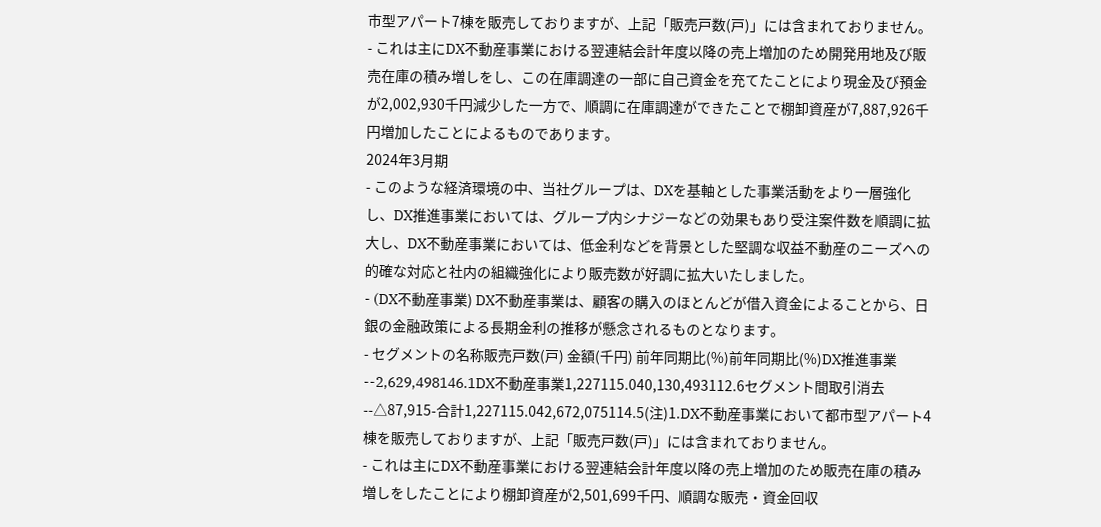市型アパート7棟を販売しておりますが、上記「販売戸数(戸)」には含まれておりません。
- これは主にDX不動産事業における翌連結会計年度以降の売上増加のため開発用地及び販売在庫の積み増しをし、この在庫調達の一部に自己資金を充てたことにより現金及び預金が2,002,930千円減少した一方で、順調に在庫調達ができたことで棚卸資産が7,887,926千円増加したことによるものであります。
2024年3月期
- このような経済環境の中、当社グループは、DXを基軸とした事業活動をより一層強化し、DX推進事業においては、グループ内シナジーなどの効果もあり受注案件数を順調に拡大し、DX不動産事業においては、低金利などを背景とした堅調な収益不動産のニーズへの的確な対応と社内の組織強化により販売数が好調に拡大いたしました。
- (DX不動産事業) DX不動産事業は、顧客の購入のほとんどが借入資金によることから、日銀の金融政策による長期金利の推移が懸念されるものとなります。
- セグメントの名称販売戸数(戸) 金額(千円) 前年同期比(%)前年同期比(%)DX推進事業--2,629,498146.1DX不動産事業1,227115.040,130,493112.6セグメント間取引消去--△87,915-合計1,227115.042,672,075114.5(注)1.DX不動産事業において都市型アパート4棟を販売しておりますが、上記「販売戸数(戸)」には含まれておりません。
- これは主にDX不動産事業における翌連結会計年度以降の売上増加のため販売在庫の積み増しをしたことにより棚卸資産が2,501,699千円、順調な販売・資金回収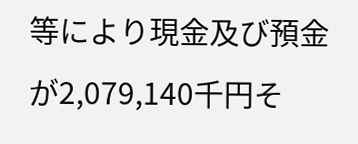等により現金及び預金が2,079,140千円そ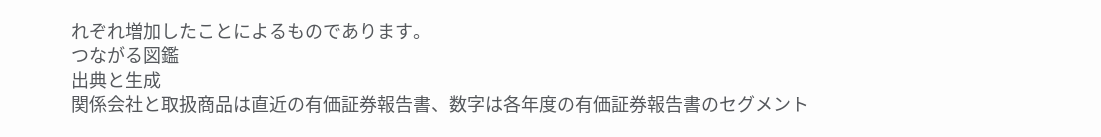れぞれ増加したことによるものであります。
つながる図鑑
出典と生成
関係会社と取扱商品は直近の有価証券報告書、数字は各年度の有価証券報告書のセグメント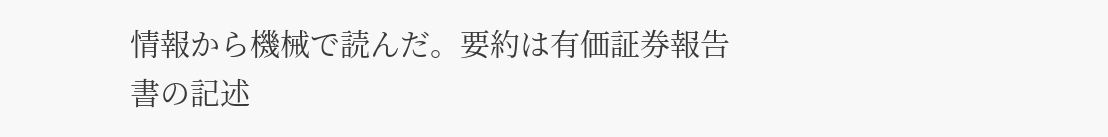情報から機械で読んだ。要約は有価証券報告書の記述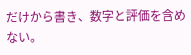だけから書き、数字と評価を含めない。